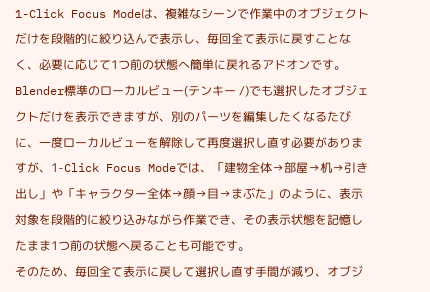1-Click Focus Modeは、複雑なシーンで作業中のオブジェクトだけを段階的に絞り込んで表示し、毎回全て表示に戻すことなく、必要に応じて1つ前の状態へ簡単に戻れるアドオンです。
Blender標準のローカルビュー(テンキー /)でも選択したオブジェクトだけを表示できますが、別のパーツを編集したくなるたびに、一度ローカルビューを解除して再度選択し直す必要がありますが、1-Click Focus Modeでは、「建物全体→部屋→机→引き出し」や「キャラクター全体→顔→目→まぶた」のように、表示対象を段階的に絞り込みながら作業でき、その表示状態を記憶したまま1つ前の状態へ戻ることも可能です。
そのため、毎回全て表示に戻して選択し直す手間が減り、オブジ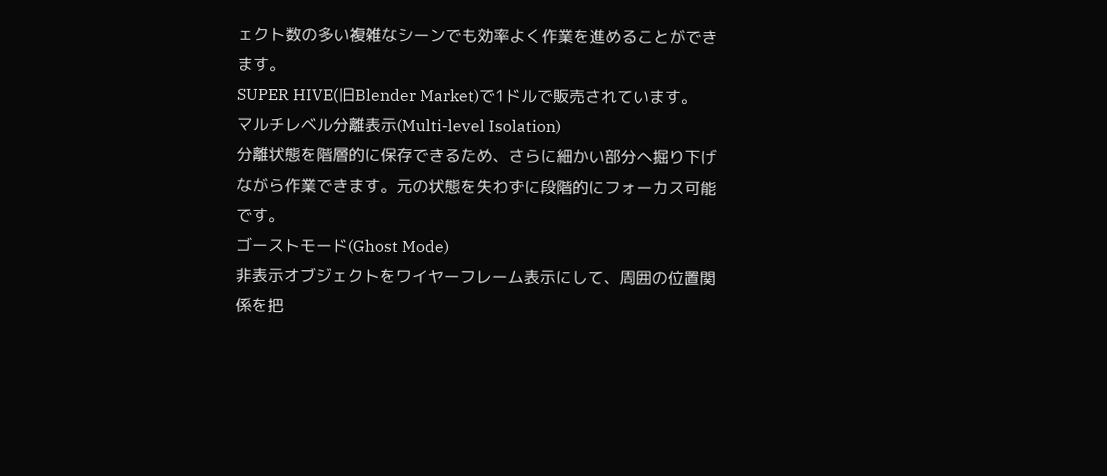ェクト数の多い複雑なシーンでも効率よく作業を進めることができます。
SUPER HIVE(旧Blender Market)で1ドルで販売されています。
マルチレベル分離表示(Multi-level Isolation)
分離状態を階層的に保存できるため、さらに細かい部分へ掘り下げながら作業できます。元の状態を失わずに段階的にフォーカス可能です。
ゴーストモード(Ghost Mode)
非表示オブジェクトをワイヤーフレーム表示にして、周囲の位置関係を把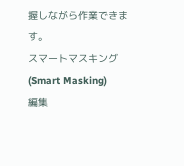握しながら作業できます。
スマートマスキング(Smart Masking)
編集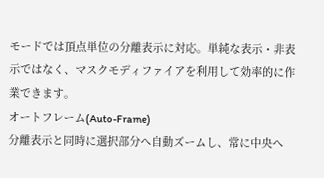モードでは頂点単位の分離表示に対応。単純な表示・非表示ではなく、マスクモディファイアを利用して効率的に作業できます。
オートフレーム(Auto-Frame)
分離表示と同時に選択部分へ自動ズームし、常に中央へ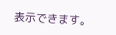表示できます。